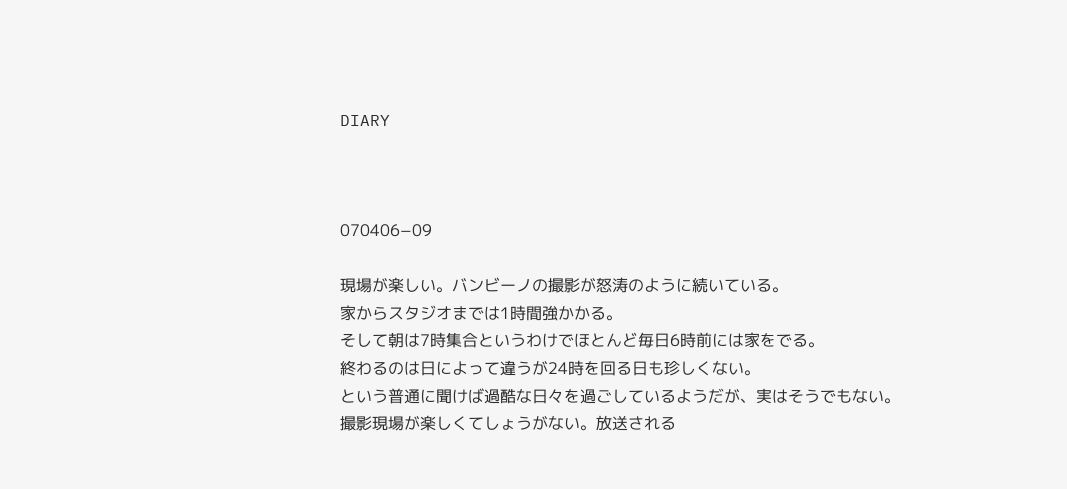DIARY



070406−09

現場が楽しい。バンビーノの撮影が怒涛のように続いている。
家からスタジオまでは1時間強かかる。
そして朝は7時集合というわけでほとんど毎日6時前には家をでる。
終わるのは日によって違うが24時を回る日も珍しくない。
という普通に聞けば過酷な日々を過ごしているようだが、実はそうでもない。
撮影現場が楽しくてしょうがない。放送される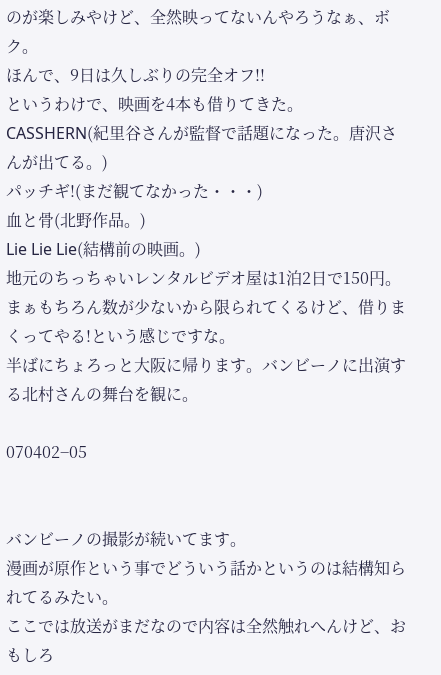のが楽しみやけど、全然映ってないんやろうなぁ、ボク。
ほんで、9日は久しぶりの完全オフ!!
というわけで、映画を4本も借りてきた。
CASSHERN(紀里谷さんが監督で話題になった。唐沢さんが出てる。)
パッチギ!(まだ観てなかった・・・)
血と骨(北野作品。)
Lie Lie Lie(結構前の映画。)
地元のちっちゃいレンタルビデオ屋は1泊2日で150円。
まぁもちろん数が少ないから限られてくるけど、借りまくってやる!という感じですな。
半ばにちょろっと大阪に帰ります。バンビーノに出演する北村さんの舞台を観に。

070402−05


バンビーノの撮影が続いてます。
漫画が原作という事でどういう話かというのは結構知られてるみたい。
ここでは放送がまだなので内容は全然触れへんけど、おもしろ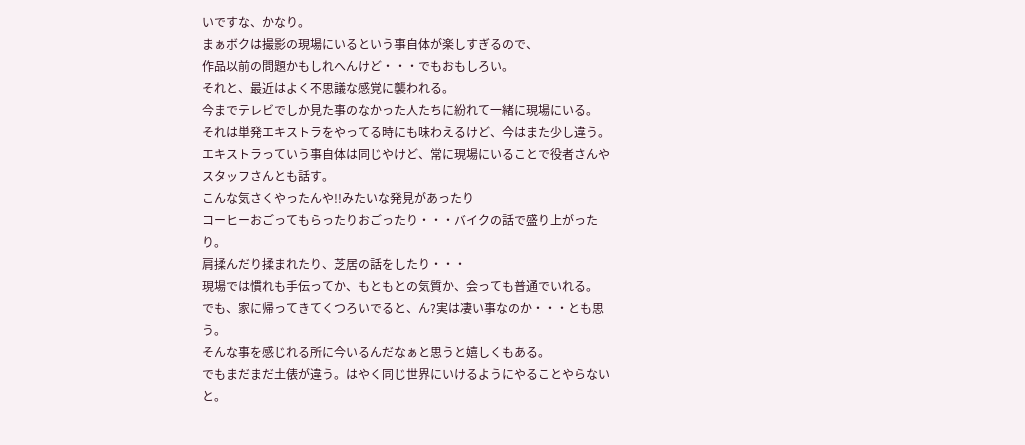いですな、かなり。
まぁボクは撮影の現場にいるという事自体が楽しすぎるので、
作品以前の問題かもしれへんけど・・・でもおもしろい。
それと、最近はよく不思議な感覚に襲われる。
今までテレビでしか見た事のなかった人たちに紛れて一緒に現場にいる。
それは単発エキストラをやってる時にも味わえるけど、今はまた少し違う。
エキストラっていう事自体は同じやけど、常に現場にいることで役者さんやスタッフさんとも話す。
こんな気さくやったんや!!みたいな発見があったり
コーヒーおごってもらったりおごったり・・・バイクの話で盛り上がったり。
肩揉んだり揉まれたり、芝居の話をしたり・・・
現場では慣れも手伝ってか、もともとの気質か、会っても普通でいれる。
でも、家に帰ってきてくつろいでると、ん?実は凄い事なのか・・・とも思う。
そんな事を感じれる所に今いるんだなぁと思うと嬉しくもある。
でもまだまだ土俵が違う。はやく同じ世界にいけるようにやることやらないと。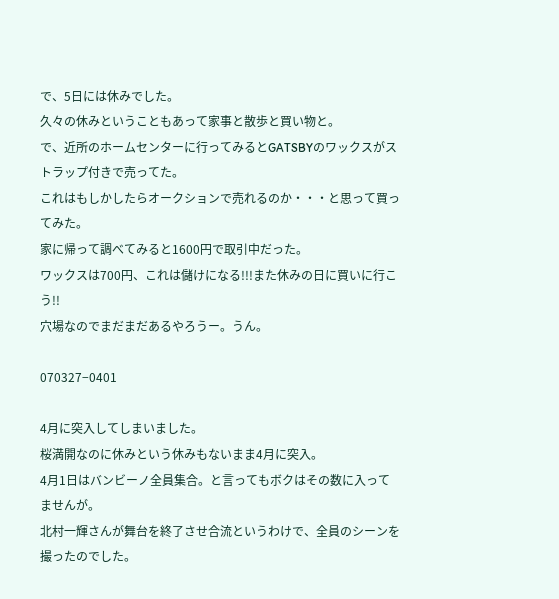で、5日には休みでした。
久々の休みということもあって家事と散歩と買い物と。
で、近所のホームセンターに行ってみるとGATSBYのワックスがストラップ付きで売ってた。
これはもしかしたらオークションで売れるのか・・・と思って買ってみた。
家に帰って調べてみると1600円で取引中だった。
ワックスは700円、これは儲けになる!!!また休みの日に買いに行こう!!
穴場なのでまだまだあるやろうー。うん。

070327−0401

4月に突入してしまいました。
桜満開なのに休みという休みもないまま4月に突入。
4月1日はバンビーノ全員集合。と言ってもボクはその数に入ってませんが。
北村一輝さんが舞台を終了させ合流というわけで、全員のシーンを撮ったのでした。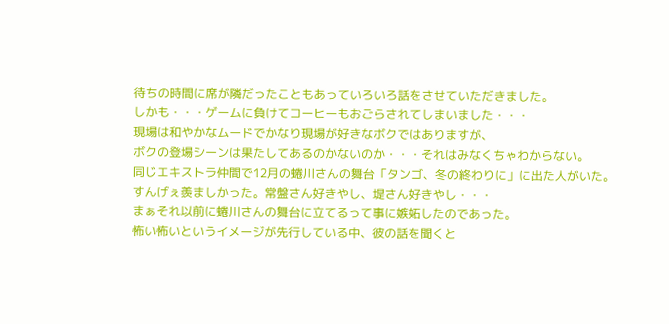待ちの時間に席が隣だったこともあっていろいろ話をさせていただきました。
しかも・・・ゲームに負けてコーヒーもおごらされてしまいました・・・
現場は和やかなムードでかなり現場が好きなボクではありますが、
ボクの登場シーンは果たしてあるのかないのか・・・それはみなくちゃわからない。
同じエキストラ仲間で12月の蜷川さんの舞台「タンゴ、冬の終わりに」に出た人がいた。
すんげぇ羨ましかった。常盤さん好きやし、堤さん好きやし・・・
まぁそれ以前に蜷川さんの舞台に立てるって事に嫉妬したのであった。
怖い怖いというイメージが先行している中、彼の話を聞くと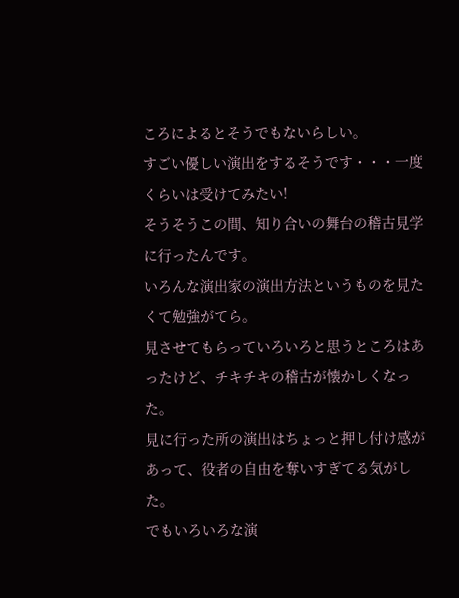ころによるとそうでもないらしい。
すごい優しい演出をするそうです・・・一度くらいは受けてみたい!
そうそうこの間、知り合いの舞台の稽古見学に行ったんです。
いろんな演出家の演出方法というものを見たくて勉強がてら。
見させてもらっていろいろと思うところはあったけど、チキチキの稽古が懐かしくなった。
見に行った所の演出はちょっと押し付け感があって、役者の自由を奪いすぎてる気がした。
でもいろいろな演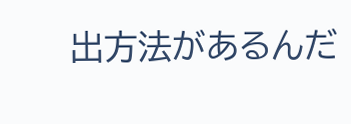出方法があるんだ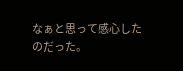なぁと思って感心したのだった。